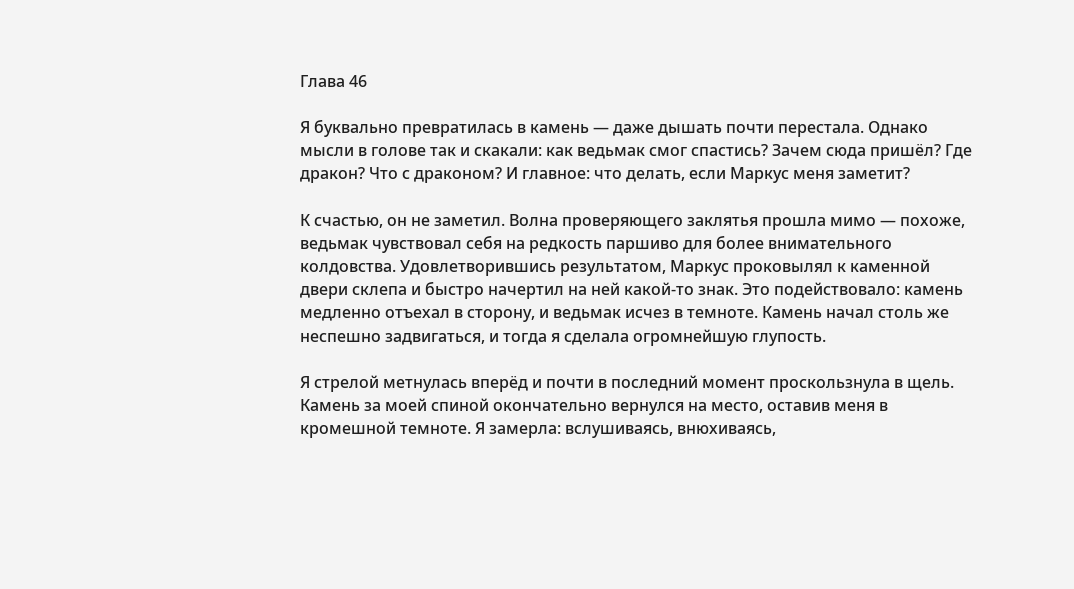Глава 46

Я буквально превратилась в камень — даже дышать почти перестала. Однако мысли в голове так и скакали: как ведьмак смог спастись? Зачем сюда пришёл? Где дракон? Что с драконом? И главное: что делать, если Маркус меня заметит?

К счастью, он не заметил. Волна проверяющего заклятья прошла мимо — похоже, ведьмак чувствовал себя на редкость паршиво для более внимательного колдовства. Удовлетворившись результатом, Маркус проковылял к каменной двери склепа и быстро начертил на ней какой-то знак. Это подействовало: камень медленно отъехал в сторону, и ведьмак исчез в темноте. Камень начал столь же неспешно задвигаться, и тогда я сделала огромнейшую глупость.

Я стрелой метнулась вперёд и почти в последний момент проскользнула в щель. Камень за моей спиной окончательно вернулся на место, оставив меня в кромешной темноте. Я замерла: вслушиваясь, внюхиваясь,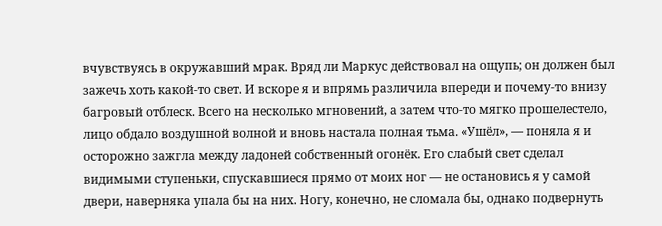вчувствуясь в окружавший мрак. Вряд ли Маркус действовал на ощупь; он должен был зажечь хоть какой-то свет. И вскоре я и впрямь различила впереди и почему-то внизу багровый отблеск. Всего на несколько мгновений, а затем что-то мягко прошелестело, лицо обдало воздушной волной и вновь настала полная тьма. «Ушёл», — поняла я и осторожно зажгла между ладоней собственный огонёк. Его слабый свет сделал видимыми ступеньки, спускавшиеся прямо от моих ног — не остановись я у самой двери, наверняка упала бы на них. Ногу, конечно, не сломала бы, однако подвернуть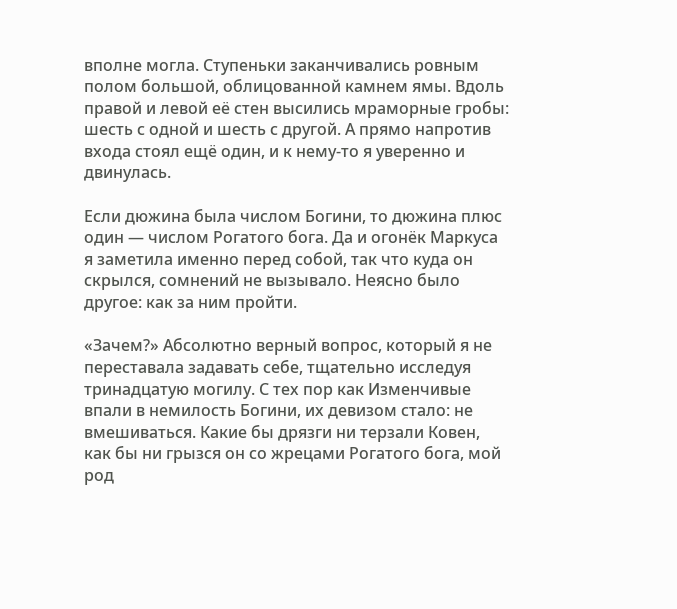вполне могла. Ступеньки заканчивались ровным полом большой, облицованной камнем ямы. Вдоль правой и левой её стен высились мраморные гробы: шесть с одной и шесть с другой. А прямо напротив входа стоял ещё один, и к нему-то я уверенно и двинулась.

Если дюжина была числом Богини, то дюжина плюс один — числом Рогатого бога. Да и огонёк Маркуса я заметила именно перед собой, так что куда он скрылся, сомнений не вызывало. Неясно было другое: как за ним пройти.

«Зачем?» Абсолютно верный вопрос, который я не переставала задавать себе, тщательно исследуя тринадцатую могилу. С тех пор как Изменчивые впали в немилость Богини, их девизом стало: не вмешиваться. Какие бы дрязги ни терзали Ковен, как бы ни грызся он со жрецами Рогатого бога, мой род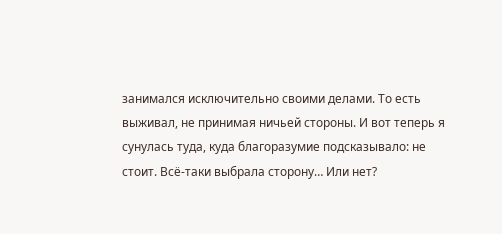занимался исключительно своими делами. То есть выживал, не принимая ничьей стороны. И вот теперь я сунулась туда, куда благоразумие подсказывало: не стоит. Всё-таки выбрала сторону… Или нет?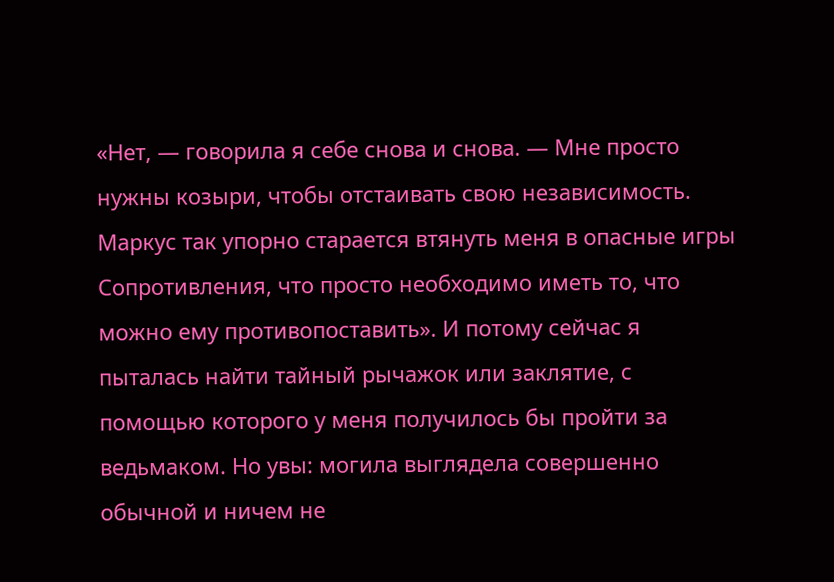«Нет, — говорила я себе снова и снова. — Мне просто нужны козыри, чтобы отстаивать свою независимость. Маркус так упорно старается втянуть меня в опасные игры Сопротивления, что просто необходимо иметь то, что можно ему противопоставить». И потому сейчас я пыталась найти тайный рычажок или заклятие, с помощью которого у меня получилось бы пройти за ведьмаком. Но увы: могила выглядела совершенно обычной и ничем не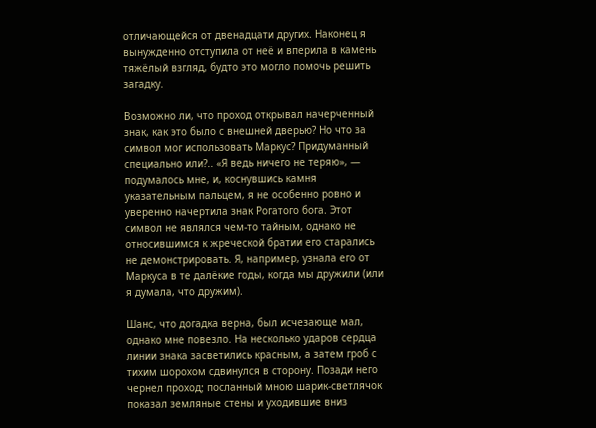отличающейся от двенадцати других. Наконец я вынужденно отступила от неё и вперила в камень тяжёлый взгляд, будто это могло помочь решить загадку.

Возможно ли, что проход открывал начерченный знак, как это было с внешней дверью? Но что за символ мог использовать Маркус? Придуманный специально или?.. «Я ведь ничего не теряю», — подумалось мне, и, коснувшись камня указательным пальцем, я не особенно ровно и уверенно начертила знак Рогатого бога. Этот символ не являлся чем-то тайным, однако не относившимся к жреческой братии его старались не демонстрировать. Я, например, узнала его от Маркуса в те далёкие годы, когда мы дружили (или я думала, что дружим).

Шанс, что догадка верна, был исчезающе мал, однако мне повезло. На несколько ударов сердца линии знака засветились красным, а затем гроб с тихим шорохом сдвинулся в сторону. Позади него чернел проход; посланный мною шарик-светлячок показал земляные стены и уходившие вниз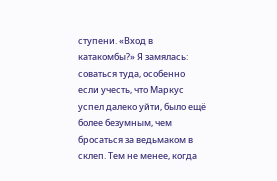ступени. «Вход в катакомбы?» Я замялась: соваться туда, особенно если учесть, что Маркус успел далеко уйти, было ещё более безумным, чем бросаться за ведьмаком в склеп. Тем не менее, когда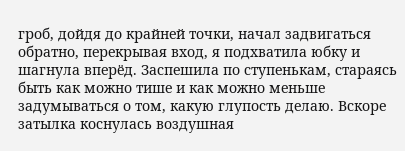гроб, дойдя до крайней точки, начал задвигаться обратно, перекрывая вход, я подхватила юбку и шагнула вперёд. Заспешила по ступенькам, стараясь быть как можно тише и как можно меньше задумываться о том, какую глупость делаю. Вскоре затылка коснулась воздушная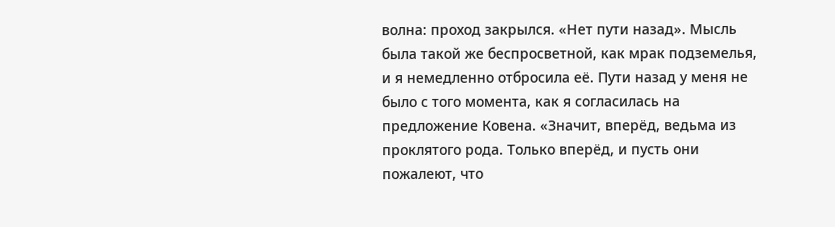волна: проход закрылся. «Нет пути назад». Мысль была такой же беспросветной, как мрак подземелья, и я немедленно отбросила её. Пути назад у меня не было с того момента, как я согласилась на предложение Ковена. «Значит, вперёд, ведьма из проклятого рода. Только вперёд, и пусть они пожалеют, что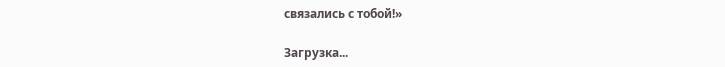связались с тобой!»

Загрузка...